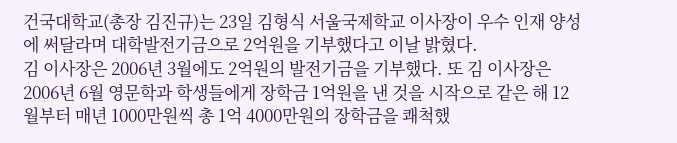건국대학교(총장 김진규)는 23일 김형식 서울국제학교 이사장이 우수 인재 양성에 써달라며 대학발전기금으로 2억원을 기부했다고 이날 밝혔다.
김 이사장은 2006년 3월에도 2억원의 발전기금을 기부했다. 또 김 이사장은 2006년 6월 영문학과 학생들에게 장학금 1억원을 낸 것을 시작으로 같은 해 12월부터 매년 1000만원씩 총 1억 4000만원의 장학금을 쾌척했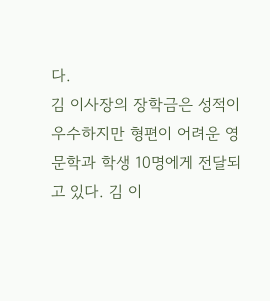다.
김 이사장의 장학금은 성적이 우수하지만 형편이 어려운 영문학과 학생 10명에게 전달되고 있다. 김 이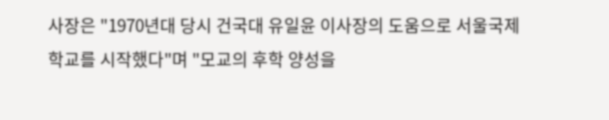사장은 "1970년대 당시 건국대 유일윤 이사장의 도움으로 서울국제학교를 시작했다"며 "모교의 후학 양성을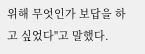위해 무엇인가 보답을 하고 싶었다"고 말했다.